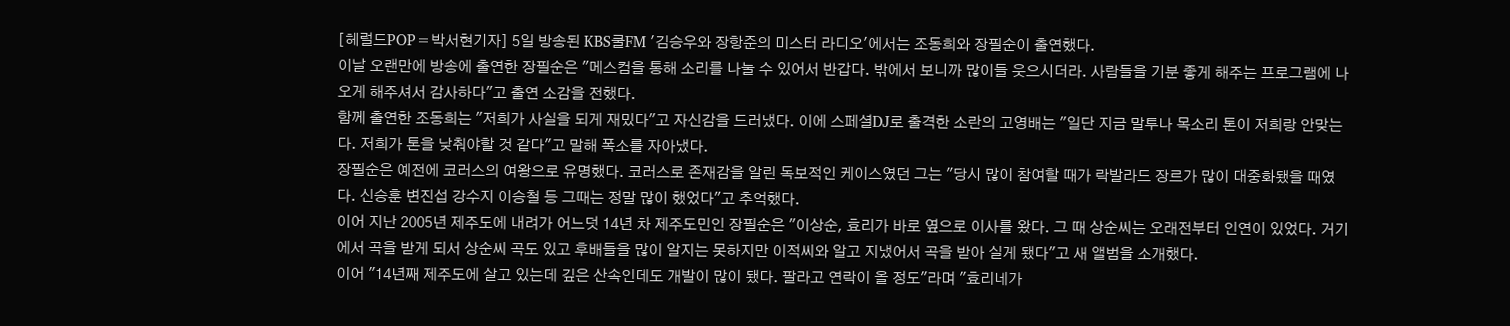[헤럴드POP=박서현기자] 5일 방송된 KBS쿨FM '김승우와 장항준의 미스터 라디오'에서는 조동희와 장필순이 출연했다.
이날 오랜만에 방송에 출연한 장필순은 "메스컴을 통해 소리를 나눌 수 있어서 반갑다. 밖에서 보니까 많이들 웃으시더라. 사람들을 기분 좋게 해주는 프로그램에 나오게 해주셔서 감사하다"고 출연 소감을 전했다.
함께 출연한 조동희는 "저희가 사실을 되게 재밌다"고 자신감을 드러냈다. 이에 스페셜DJ로 출격한 소란의 고영배는 "일단 지금 말투나 목소리 톤이 저희랑 안맞는다. 저희가 톤을 낮춰야할 것 같다"고 말해 폭소를 자아냈다.
장필순은 예전에 코러스의 여왕으로 유명했다. 코러스로 존재감을 알린 독보적인 케이스였던 그는 "당시 많이 참여할 때가 락발라드 장르가 많이 대중화됐을 때였다. 신승훈 변진섭 강수지 이승철 등 그때는 정말 많이 했었다"고 추억했다.
이어 지난 2005년 제주도에 내려가 어느덧 14년 차 제주도민인 장필순은 "이상순, 효리가 바로 옆으로 이사를 왔다. 그 때 상순씨는 오래전부터 인연이 있었다. 거기에서 곡을 받게 되서 상순씨 곡도 있고 후배들을 많이 알지는 못하지만 이적씨와 알고 지냈어서 곡을 받아 실게 됐다"고 새 앨범을 소개했다.
이어 "14년째 제주도에 살고 있는데 깊은 산속인데도 개발이 많이 됐다. 팔라고 연락이 올 정도"라며 "효리네가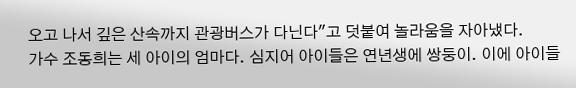오고 나서 깊은 산속까지 관광버스가 다닌다"고 덧붙여 놀라움을 자아냈다.
가수 조동희는 세 아이의 엄마다. 심지어 아이들은 연년생에 쌍둥이. 이에 아이들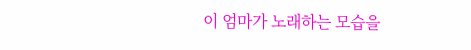이 엄마가 노래하는 모습을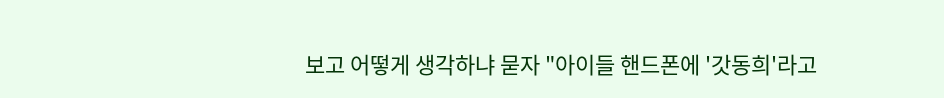보고 어떻게 생각하냐 묻자 "아이들 핸드폰에 '갓동희'라고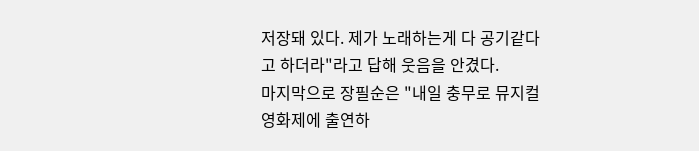저장돼 있다. 제가 노래하는게 다 공기같다고 하더라"라고 답해 웃음을 안겼다.
마지막으로 장필순은 "내일 충무로 뮤지컬 영화제에 출연하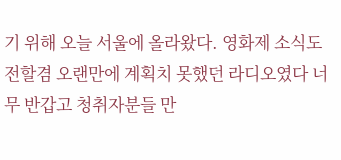기 위해 오늘 서울에 올라왔다. 영화제 소식도 전할겸 오랜만에 계획치 못했던 라디오였다 너무 반갑고 청취자분들 만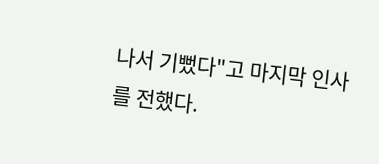나서 기뻤다"고 마지막 인사를 전했다.